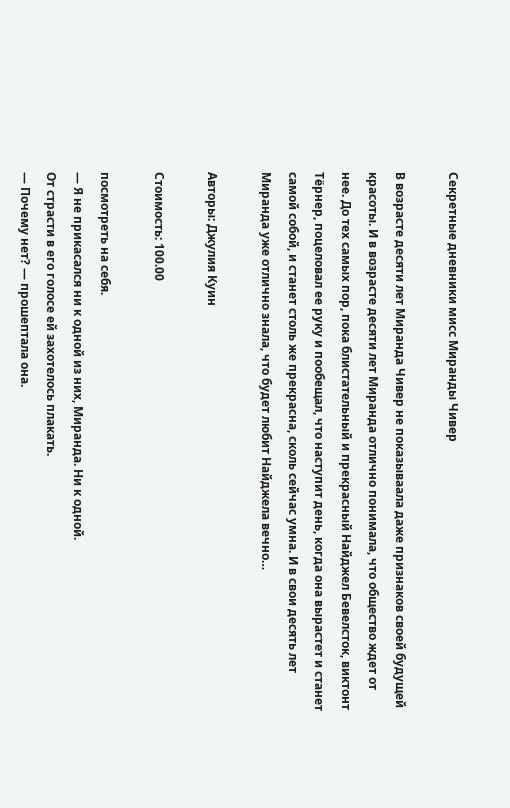Секретные дневники мисс Миранды Чивер

В возрасте десяти лет Миранда Чивер не показываала даже признаков своей будущей красоты. И в возрасте десяти лет Миранда отлично понимала, что общество ждет от нее. До тех самых пор, пока блистательный и прекрасный Найджел Бевелсток, виктонт Тёрнер, поцеловал ее руку и пообещал, что наступит день, когда она вырастет и станет самой собой, и станет столь же прекрасна, сколь сейчас умна. И в свои десять лет Миранда уже отлично знала, что будет любит Найджела вечно…

Авторы: Джулия Куин

Стоимость: 100.00

посмотреть на себя.
— Я не прикасался ни к одной из них, Миранда. Ни к одной.
От страсти в его голосе ей захотелось плакать.
— Почему нет? — прошептала она.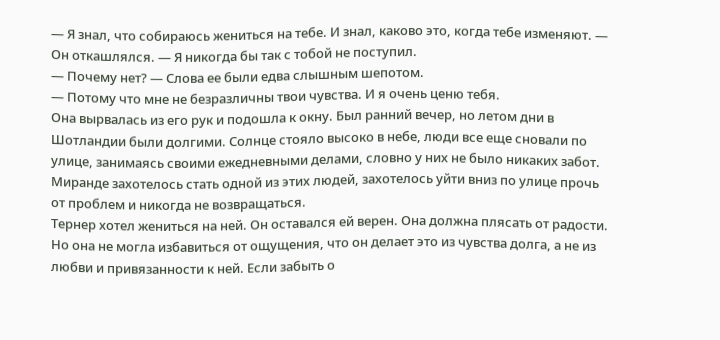— Я знал, что собираюсь жениться на тебе. И знал, каково это, когда тебе изменяют. — Он откашлялся. — Я никогда бы так с тобой не поступил.
— Почему нет? — Слова ее были едва слышным шепотом.
— Потому что мне не безразличны твои чувства. И я очень ценю тебя.
Она вырвалась из его рук и подошла к окну. Был ранний вечер, но летом дни в Шотландии были долгими. Солнце стояло высоко в небе, люди все еще сновали по улице, занимаясь своими ежедневными делами, словно у них не было никаких забот. Миранде захотелось стать одной из этих людей, захотелось уйти вниз по улице прочь от проблем и никогда не возвращаться.
Тернер хотел жениться на ней. Он оставался ей верен. Она должна плясать от радости. Но она не могла избавиться от ощущения, что он делает это из чувства долга, а не из любви и привязанности к ней. Если забыть о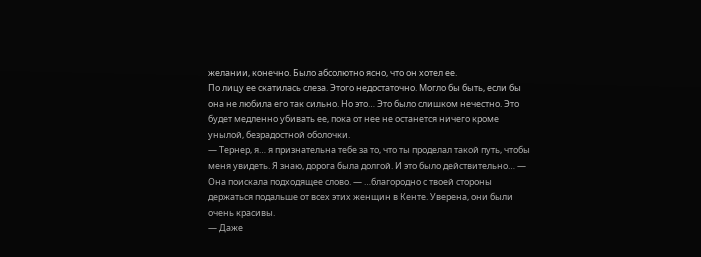желании, конечно. Было абсолютно ясно, что он хотел ее.
По лицу ее скатилась слеза. Этого недостаточно. Могло бы быть, если бы она не любила его так сильно. Но это… Это было слишком нечестно. Это будет медленно убивать ее, пока от нее не останется ничего кроме унылой, безрадостной оболочки.
— Тернер, я… я признательна тебе за то, что ты проделал такой путь, чтобы меня увидеть. Я знаю, дорога была долгой. И это было действительно… — Она поискала подходящее слово. — …благородно с твоей стороны держаться подальше от всех этих женщин в Кенте. Уверена, они были очень красивы.
— Даже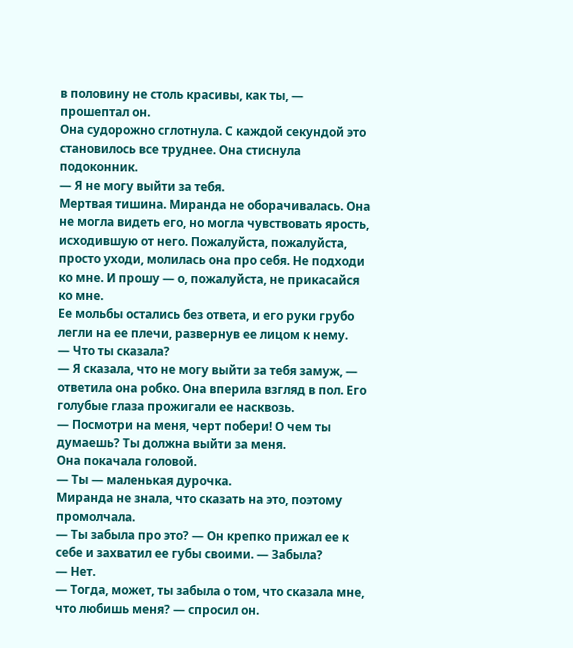в половину не столь красивы, как ты, — прошептал он.
Она судорожно сглотнула. С каждой секундой это становилось все труднее. Она стиснула подоконник.
— Я не могу выйти за тебя.
Мертвая тишина. Миранда не оборачивалась. Она не могла видеть его, но могла чувствовать ярость, исходившую от него. Пожалуйста, пожалуйста, просто уходи, молилась она про себя. Не подходи ко мне. И прошу — о, пожалуйста, не прикасайся ко мне.
Ее мольбы остались без ответа, и его руки грубо легли на ее плечи, развернув ее лицом к нему.
— Что ты сказала?
— Я сказала, что не могу выйти за тебя замуж, — ответила она робко. Она вперила взгляд в пол. Его голубые глаза прожигали ее насквозь.
— Посмотри на меня, черт побери! О чем ты думаешь? Ты должна выйти за меня.
Она покачала головой.
— Ты — маленькая дурочка.
Миранда не знала, что сказать на это, поэтому промолчала.
— Ты забыла про это? — Он крепко прижал ее к себе и захватил ее губы своими. — Забыла?
— Нет.
— Тогда, может, ты забыла о том, что сказала мне, что любишь меня? — спросил он.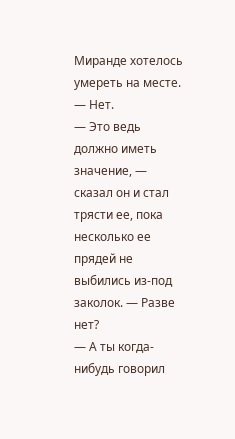Миранде хотелось умереть на месте.
— Нет.
— Это ведь должно иметь значение, — сказал он и стал трясти ее, пока несколько ее прядей не выбились из-под заколок. — Разве нет?
— А ты когда-нибудь говорил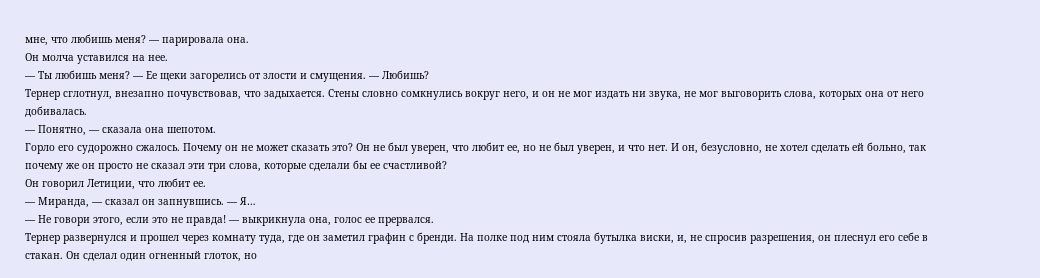мне, что любишь меня? — парировала она.
Он молча уставился на нее.
— Ты любишь меня? — Ее щеки загорелись от злости и смущения. — Любишь?
Тернер сглотнул, внезапно почувствовав, что задыхается. Стены словно сомкнулись вокруг него, и он не мог издать ни звука, не мог выговорить слова, которых она от него добивалась.
— Понятно, — сказала она шепотом.
Горло его судорожно сжалось. Почему он не может сказать это? Он не был уверен, что любит ее, но не был уверен, и что нет. И он, безусловно, не хотел сделать ей больно, так почему же он просто не сказал эти три слова, которые сделали бы ее счастливой?
Он говорил Летиции, что любит ее.
— Миранда, — сказал он запнувшись. — Я…
— Не говори этого, если это не правда! — выкрикнула она, голос ее прервался.
Тернер развернулся и прошел через комнату туда, где он заметил графин с бренди. На полке под ним стояла бутылка виски, и, не спросив разрешения, он плеснул его себе в стакан. Он сделал один огненный глоток, но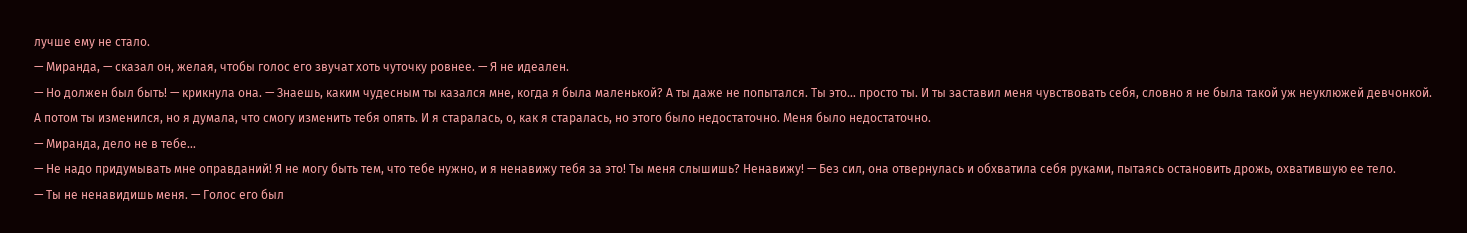лучше ему не стало.
— Миранда, — сказал он, желая, чтобы голос его звучат хоть чуточку ровнее. — Я не идеален.
— Но должен был быть! — крикнула она. — Знаешь, каким чудесным ты казался мне, когда я была маленькой? А ты даже не попытался. Ты это… просто ты. И ты заставил меня чувствовать себя, словно я не была такой уж неуклюжей девчонкой. А потом ты изменился, но я думала, что смогу изменить тебя опять. И я старалась, о, как я старалась, но этого было недостаточно. Меня было недостаточно.
— Миранда, дело не в тебе…
— Не надо придумывать мне оправданий! Я не могу быть тем, что тебе нужно, и я ненавижу тебя за это! Ты меня слышишь? Ненавижу! — Без сил, она отвернулась и обхватила себя руками, пытаясь остановить дрожь, охватившую ее тело.
— Ты не ненавидишь меня. — Голос его был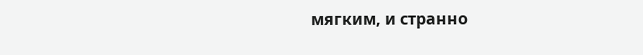мягким, и странно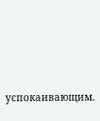успокаивающим.